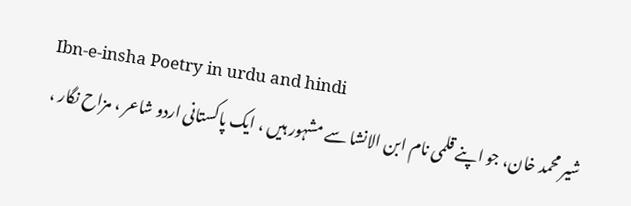Ibn-e-insha Poetry in urdu and hindi
شیر محمد خان، جو اپنے قلمی نام ابن الانشا سے مشہور ہیں ، ایک پاکستانی اردو شاعر ، مزاح نگار ،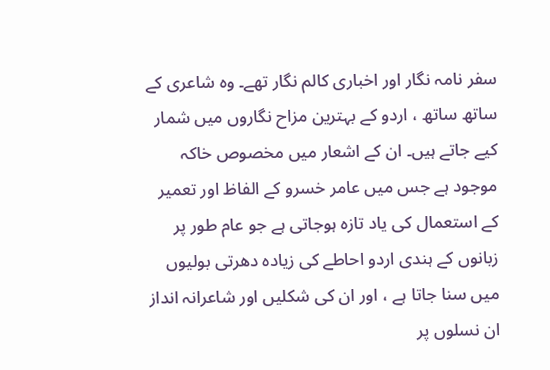سفر نامہ نگار اور اخباری کالم نگار تھے۔ وہ شاعری کے ساتھ ساتھ ، اردو کے بہترین مزاح نگاروں میں شمار کیے جاتے ہیں۔ ان کے اشعار میں مخصوص خاکہ موجود ہے جس میں عامر خسرو کے الفاظ اور تعمیر کے استعمال کی یاد تازہ ہوجاتی ہے جو عام طور پر زبانوں کے ہندی اردو احاطے کی زیادہ دھرتی بولیوں میں سنا جاتا ہے ، اور ان کی شکلیں اور شاعرانہ انداز ان نسلوں پر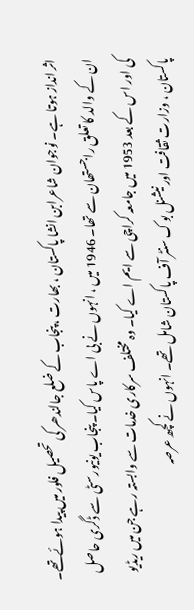اثر انداز ہوتا ہے۔ نوجوان شاعرابن انشا پاکستان ، بھارت ، پنجاب کے ضلع جالندھر کی تحصیل فلور میں پیدا ہوئےتھے۔ ان کے والد کا تعلق راجستھان سے تھا۔ 1946 میں ، انہوں نے بی اے پاس کیا۔ پنجاب یونیورسٹی سے ڈگری حاصل کی اور اس کے بعد 1953 میں جامعہ کراچی سے ایم اے کیا۔ وہ مختلف سرکاری خدمات سے وابستہ رہے جن میں ریڈیو پاکستان ، وزارت ثقافت اور نیشنل بوک سنٹر آف پاکستان شامل تھے۔ انہوں نے کچھ عرصہ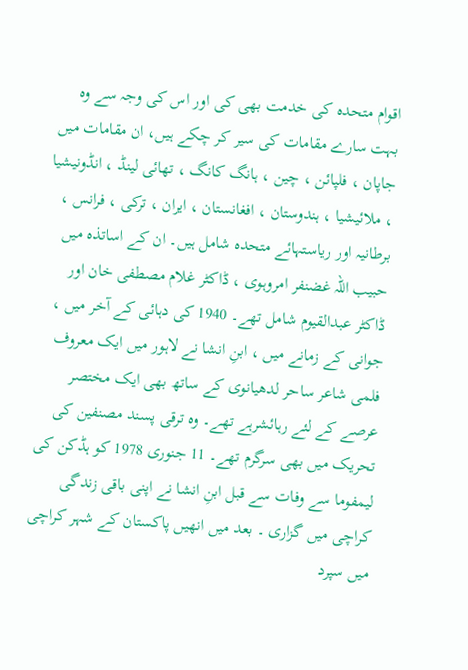اقوام متحدہ کی خدمت بھی کی اور اس کی وجہ سے وہ بہت سارے مقامات کی سیر کر چکے ہیں، ان مقامات میں جاپان ، فلپائن ، چین ، ہانگ کانگ ، تھائی لینڈ ، انڈونیشیا ، ملائیشیا ، ہندوستان ، افغانستان ، ایران ، ترکی ، فرانس ، برطانیہ اور ریاستہائے متحدہ شامل ہیں۔ ان کے اساتذہ میں حبیب اللہ غضنفر امروہوی ، ڈاکٹر غلام مصطفی خان اور ڈاکٹر عبدالقیوم شامل تھے۔ 1940 کی دہائی کے آخر میں ، جوانی کے زمانے میں ، ابنِ انشا نے لاہور میں ایک معروف فلمی شاعر ساحر لدھیانوی کے ساتھ بھی ایک مختصر عرصے کے لئے رہائشرہے تھے۔ وہ ترقی پسند مصنفین کی تحریک میں بھی سرگرم تھے۔ 11 جنوری 1978 کو ہڈکن کی لیمفوما سے وفات سے قبل ابنِ انشا نے اپنی باقی زندگی کراچی میں گزاری ۔ بعد میں انھیں پاکستان کے شہر کراچی میں سپرد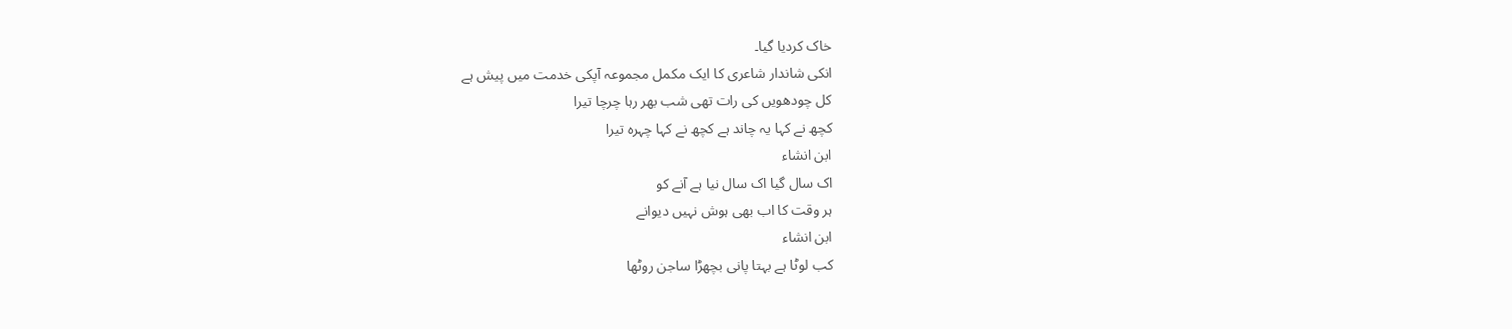خاک کردیا گیا۔
انکی شاندار شاعری کا ایک مکمل مجموعہ آپکی خدمت میں پیش ہے
کل چودھویں کی رات تھی شب بھر رہا چرچا تیرا
کچھ نے کہا یہ چاند ہے کچھ نے کہا چہرہ تیرا
ابن انشاء
اک سال گیا اک سال نیا ہے آنے کو
ہر وقت کا اب بھی ہوش نہیں دیوانے
ابن انشاء
کب لوٹا ہے بہتا پانی بچھڑا ساجن روٹھا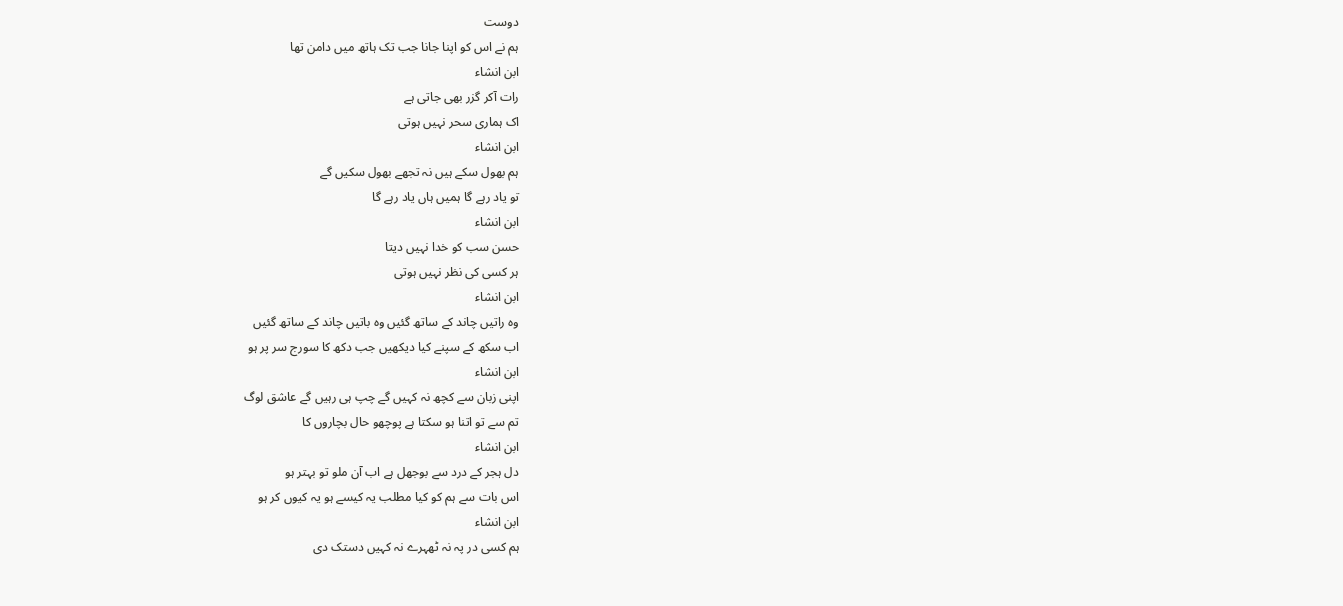دوست
ہم نے اس کو اپنا جانا جب تک ہاتھ میں دامن تھا
ابن انشاء
رات آکر گزر بھی جاتی ہے
اک ہماری سحر نہیں ہوتی
ابن انشاء
ہم بھول سکے ہیں نہ تجھے بھول سکیں گے
تو یاد رہے گا ہمیں ہاں یاد رہے گا
ابن انشاء
حسن سب کو خدا نہیں دیتا
ہر کسی کی نظر نہیں ہوتی
ابن انشاء
وہ راتیں چاند کے ساتھ گئیں وہ باتیں چاند کے ساتھ گئیں
اب سکھ کے سپنے کیا دیکھیں جب دکھ کا سورج سر پر ہو
ابن انشاء
اپنی زبان سے کچھ نہ کہیں گے چپ ہی رہیں گے عاشق لوگ
تم سے تو اتنا ہو سکتا ہے پوچھو حال بچاروں کا
ابن انشاء
دل ہجر کے درد سے بوجھل ہے اب آن ملو تو بہتر ہو
اس بات سے ہم کو کیا مطلب یہ کیسے ہو یہ کیوں کر ہو
ابن انشاء
ہم کسی در پہ نہ ٹھہرے نہ کہیں دستک دی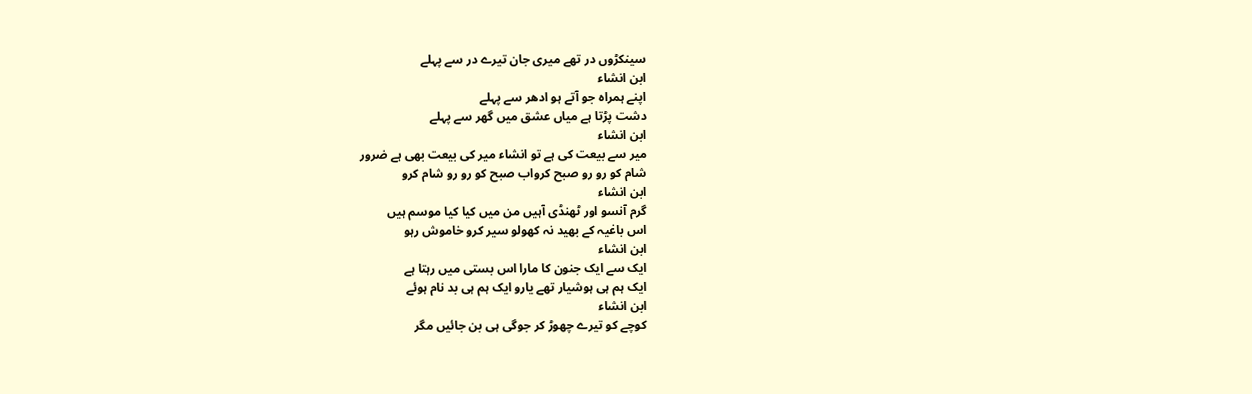سینکڑوں در تھے میری جان تیرے در سے پہلے
ابن انشاء
اپنے ہمراہ جو آتے ہو ادھر سے پہلے
دشت پڑتا ہے میاں عشق میں گھر سے پہلے
ابن انشاء
میر سے بیعت کی ہے تو انشاء میر کی بیعت بھی ہے ضرور
شام کو رو رو صبح کرواب صبح کو رو رو شام کرو
ابن انشاء
گرم آنسو اور ٹھنڈی آہیں من میں کیا کیا موسم ہیں
اس باغیہ کے بھید نہ کھولو سیر کرو خاموش رہو
ابن انشاء
ایک سے ایک جنون کا مارا اس بستی میں رہتا ہے
ایک ہم ہی ہوشیار تھے یارو ایک ہم ہی بد نام ہوئے
ابن انشاء
کوچے کو تیرے چھوڑ کر جوگی ہی بن جائیں مگر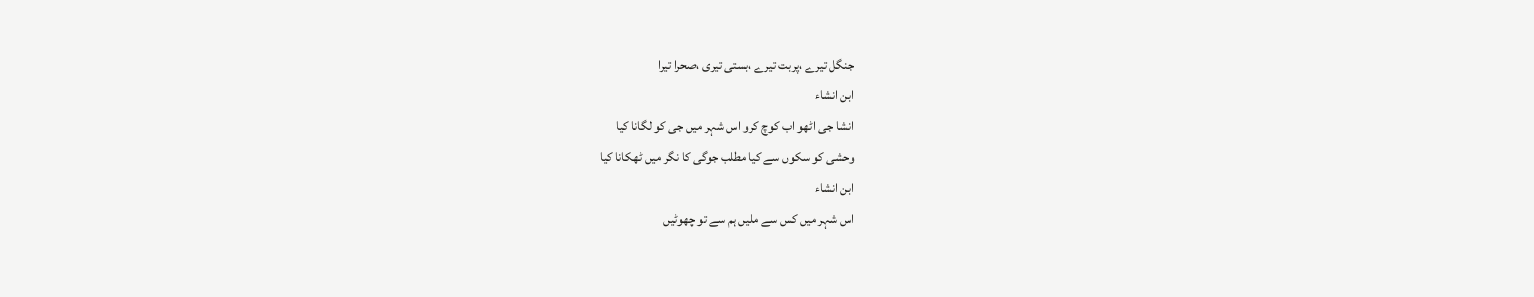جنگل تیرے ،پربت تیرے ،بستی تیری ،صحرا تیرا
ابن انشاء
انشا جی اٹھو اب کوچ کرو اس شہر میں جی کو لگانا کیا
وحشی کو سکوں سے کیا مطلب جوگی کا نگر میں ٹھکانا کیا
ابن انشاء
اس شہر میں کس سے ملیں ہم سے تو چھوٹیں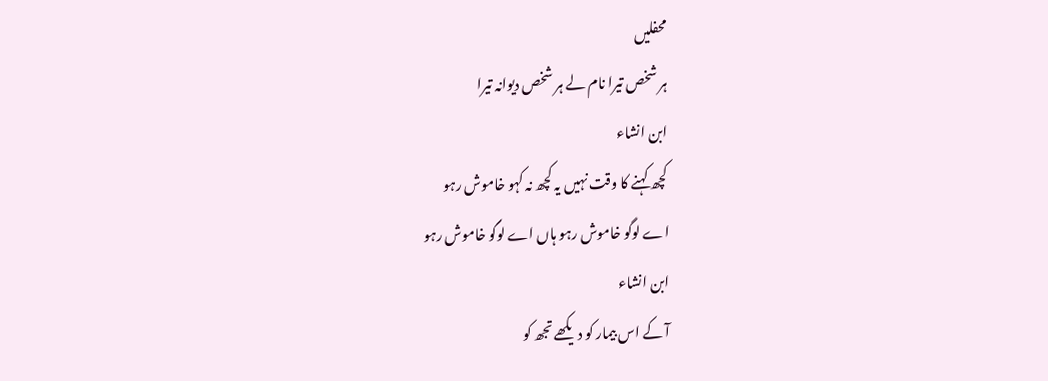محفلیں
ہر شخص تیرا نام لے ہر شخص دیوانہ تیرا
ابن انشاء
کچھ کہنے کا وقت نہیں یہ کچھ نہ کہو خاموش رہو
اے لوگو خاموش رہو ہاں اے لوگو خاموش رہو
ابن انشاء
آ کے اس بیمار کو دیکھے تجھ کو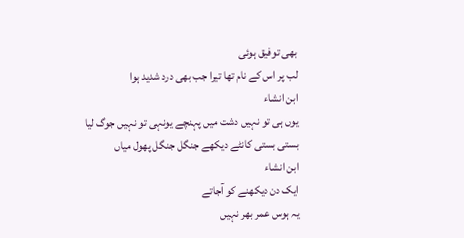بھی توفیق ہوئی
لب پر اس کے نام تھا تیرا جب بھی درد شدید ہوا
ابن انشاء
یوں ہی تو نہیں دشت میں پہنچے یونہی تو نہیں جوگ لیا
بستی بستی کانٹے دیکھے جنگل جنگل پھول میاں
ابن انشاء
ایک دن دیکھنے کو آجاتے
یہ ہوس عمر بھر نہیں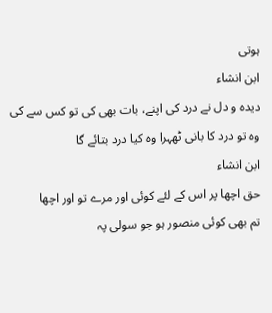ہوتی
ابن انشاء
دیدہ و دل نے درد کی اپنے، بات بھی کی تو کس سے کی
وہ تو درد کا بانی ٹھہرا وہ کیا درد بتائے گا
ابن انشاء
حق اچھا پر اس کے لئے کوئی اور مرے تو اور اچھا
تم بھی کوئی منصور ہو جو سولی پہ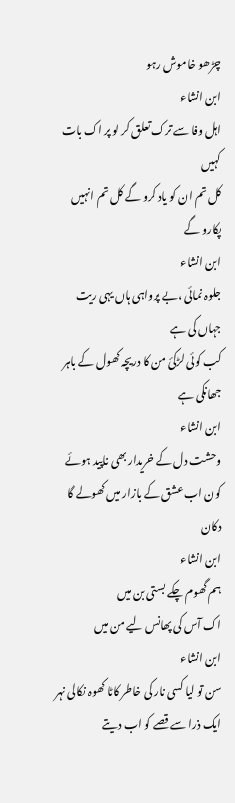چڑھو خاموش رہو
ابن انشاء
اہل وفا سے ترک تعلق کر لو پر اک بات کہیں
کل تم ان کو یاد کرو گے کل تم انہیں پکارو گے
ابن انشاء
جلوہ نمائی ،بے پرواہی ہاں یہی ریت جہاں کی ہے
کب کوئی لڑکئ من کا دریچہ کھول کے باہر جھانکی ہے
ابن انشاء
وحشت دل کے خریدار بھی ناپید ہوئے
کون اب عشق کے بازار میں کھولے گا دکان
ابن انشاء
ہم گھوم چکے بستی بن میں
اک آس کی پھانس لیے من میں
ابن انشاء
سن تو لیا کسی نار کی خاطر کاٹا کھوہ نکالی نہر
ایک ذرا سے قصے کو اب دیتے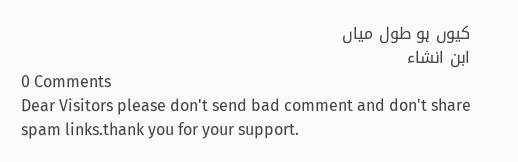کیوں ہو طول میاں
ابن انشاء
0 Comments
Dear Visitors please don't send bad comment and don't share spam links.thank you for your support.